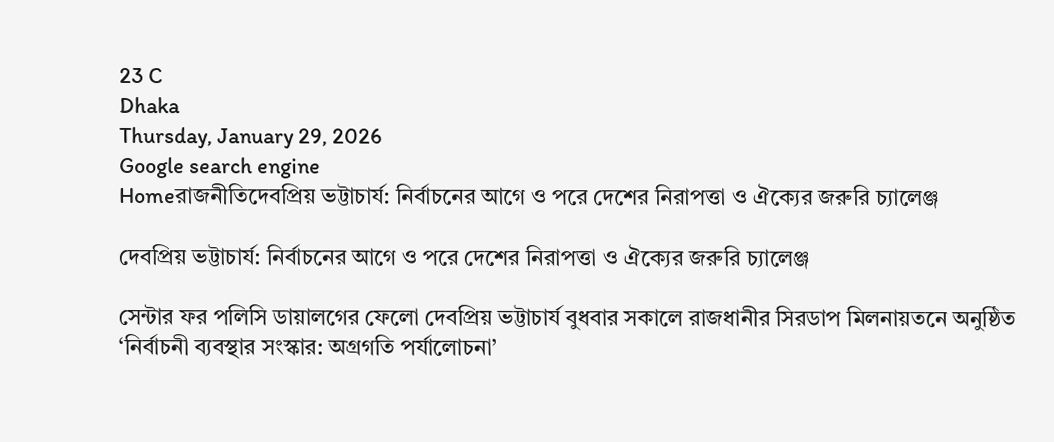23 C
Dhaka
Thursday, January 29, 2026
Google search engine
Homeরাজনীতিদেবপ্রিয় ভট্টাচার্য: নির্বাচনের আগে ও পরে দেশের নিরাপত্তা ও ঐক্যের জরুরি চ্যালেঞ্জ

দেবপ্রিয় ভট্টাচার্য: নির্বাচনের আগে ও পরে দেশের নিরাপত্তা ও ঐক্যের জরুরি চ্যালেঞ্জ

সেন্টার ফর পলিসি ডায়ালগের ফেলো দেবপ্রিয় ভট্টাচার্য বুধবার সকালে রাজধানীর সিরডাপ মিলনায়তনে অনুষ্ঠিত ‘নির্বাচনী ব্যবস্থার সংস্কার: অগ্রগতি পর্যালোচনা’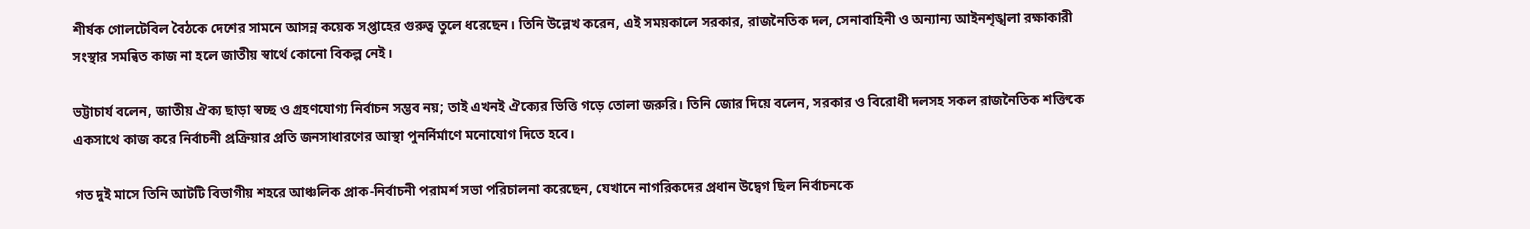শীর্ষক গোলটেবিল বৈঠকে দেশের সামনে আসন্ন কয়েক সপ্তাহের গুরুত্ব তুলে ধরেছেন। তিনি উল্লেখ করেন, এই সময়কালে সরকার, রাজনৈতিক দল, সেনাবাহিনী ও অন্যান্য আইনশৃঙ্খলা রক্ষাকারী সংস্থার সমন্বিত কাজ না হলে জাতীয় স্বার্থে কোনো বিকল্প নেই।

ভট্টাচার্য বলেন, জাতীয় ঐক্য ছাড়া স্বচ্ছ ও গ্রহণযোগ্য নির্বাচন সম্ভব নয়; তাই এখনই ঐক্যের ভিত্তি গড়ে তোলা জরুরি। তিনি জোর দিয়ে বলেন, সরকার ও বিরোধী দলসহ সকল রাজনৈতিক শক্তিকে একসাথে কাজ করে নির্বাচনী প্রক্রিয়ার প্রতি জনসাধারণের আস্থা পুনর্নির্মাণে মনোযোগ দিতে হবে।

গত দুই মাসে তিনি আটটি বিভাগীয় শহরে আঞ্চলিক প্রাক-নির্বাচনী পরামর্শ সভা পরিচালনা করেছেন, যেখানে নাগরিকদের প্রধান উদ্বেগ ছিল নির্বাচনকে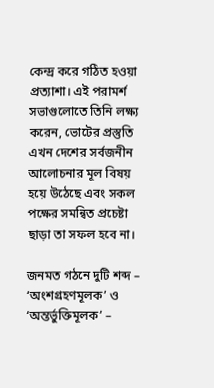কেন্দ্র করে গঠিত হওয়া প্রত্যাশা। এই পরামর্শ সভাগুলোতে তিনি লক্ষ্য করেন, ভোটের প্রস্তুতি এখন দেশের সর্বজনীন আলোচনার মূল বিষয় হয়ে উঠেছে এবং সকল পক্ষের সমন্বিত প্রচেষ্টা ছাড়া তা সফল হবে না।

জনমত গঠনে দুটি শব্দ – ‘অংশগ্রহণমূলক’ ও ‘অন্তর্ভুক্তিমূলক’ –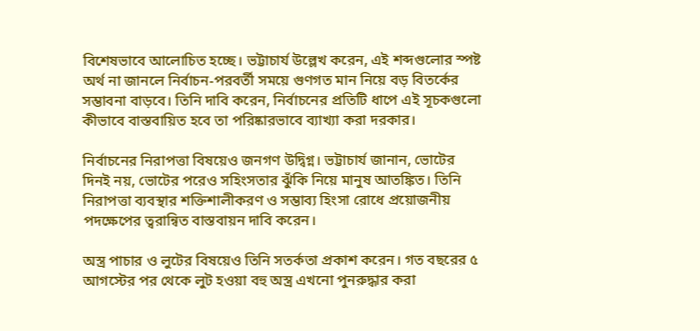বিশেষভাবে আলোচিত হচ্ছে। ভট্টাচার্য উল্লেখ করেন, এই শব্দগুলোর স্পষ্ট অর্থ না জানলে নির্বাচন-পরবর্তী সময়ে গুণগত মান নিয়ে বড় বিতর্কের সম্ভাবনা বাড়বে। তিনি দাবি করেন, নির্বাচনের প্রতিটি ধাপে এই সূচকগুলো কীভাবে বাস্তবায়িত হবে তা পরিষ্কারভাবে ব্যাখ্যা করা দরকার।

নির্বাচনের নিরাপত্তা বিষয়েও জনগণ উদ্বিগ্ন। ভট্টাচার্য জানান, ভোটের দিনই নয়, ভোটের পরেও সহিংসতার ঝুঁকি নিয়ে মানুষ আতঙ্কিত। তিনি নিরাপত্তা ব্যবস্থার শক্তিশালীকরণ ও সম্ভাব্য হিংসা রোধে প্রয়োজনীয় পদক্ষেপের ত্বরান্বিত বাস্তবায়ন দাবি করেন।

অস্ত্র পাচার ও লুটের বিষয়েও তিনি সতর্কতা প্রকাশ করেন। গত বছরের ৫ আগস্টের পর থেকে লুট হওয়া বহু অস্ত্র এখনো পুনরুদ্ধার করা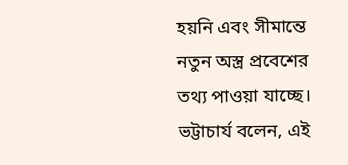হয়নি এবং সীমান্তে নতুন অস্ত্র প্রবেশের তথ্য পাওয়া যাচ্ছে। ভট্টাচার্য বলেন, এই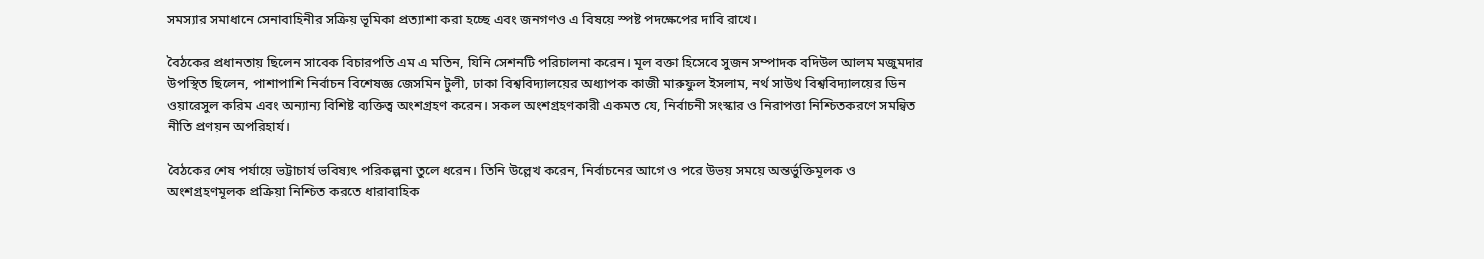সমস্যার সমাধানে সেনাবাহিনীর সক্রিয় ভূমিকা প্রত্যাশা করা হচ্ছে এবং জনগণও এ বিষয়ে স্পষ্ট পদক্ষেপের দাবি রাখে।

বৈঠকের প্রধানতায় ছিলেন সাবেক বিচারপতি এম এ মতিন, যিনি সেশনটি পরিচালনা করেন। মূল বক্তা হিসেবে সুজন সম্পাদক বদিউল আলম মজুমদার উপস্থিত ছিলেন, পাশাপাশি নির্বাচন বিশেষজ্ঞ জেসমিন টুলী, ঢাকা বিশ্ববিদ্যালয়ের অধ্যাপক কাজী মারুফুল ইসলাম, নর্থ সাউথ বিশ্ববিদ্যালয়ের ডিন ওয়ারেসুল করিম এবং অন্যান্য বিশিষ্ট ব্যক্তিত্ব অংশগ্রহণ করেন। সকল অংশগ্রহণকারী একমত যে, নির্বাচনী সংস্কার ও নিরাপত্তা নিশ্চিতকরণে সমন্বিত নীতি প্রণয়ন অপরিহার্য।

বৈঠকের শেষ পর্যায়ে ভট্টাচার্য ভবিষ্যৎ পরিকল্পনা তুলে ধরেন। তিনি উল্লেখ করেন, নির্বাচনের আগে ও পরে উভয় সময়ে অন্তর্ভুক্তিমূলক ও অংশগ্রহণমূলক প্রক্রিয়া নিশ্চিত করতে ধারাবাহিক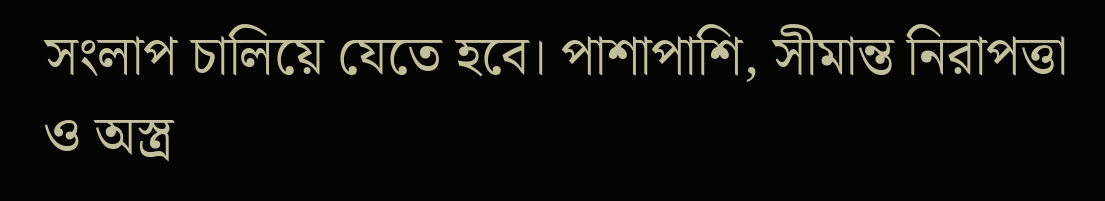সংলাপ চালিয়ে যেতে হবে। পাশাপাশি, সীমান্ত নিরাপত্তা ও অস্ত্র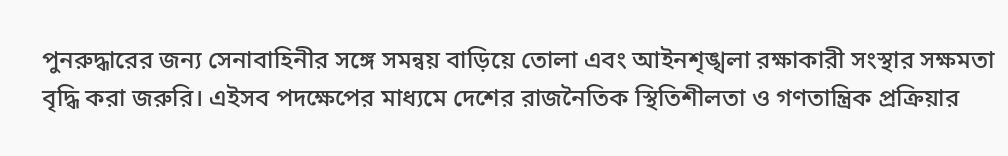পুনরুদ্ধারের জন্য সেনাবাহিনীর সঙ্গে সমন্বয় বাড়িয়ে তোলা এবং আইনশৃঙ্খলা রক্ষাকারী সংস্থার সক্ষমতা বৃদ্ধি করা জরুরি। এইসব পদক্ষেপের মাধ্যমে দেশের রাজনৈতিক স্থিতিশীলতা ও গণতান্ত্রিক প্রক্রিয়ার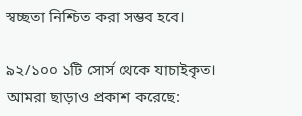স্বচ্ছতা নিশ্চিত করা সম্ভব হবে।

৯২/১০০ ১টি সোর্স থেকে যাচাইকৃত।
আমরা ছাড়াও প্রকাশ করেছে: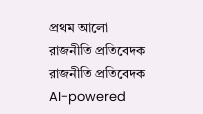প্রথম আলো
রাজনীতি প্রতিবেদক
রাজনীতি প্রতিবেদক
AI-powered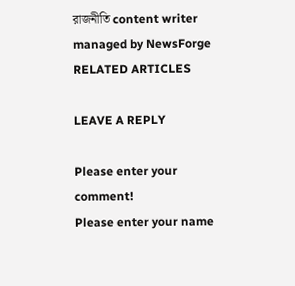রাজনীতি content writer managed by NewsForge
RELATED ARTICLES

LEAVE A REPLY

Please enter your comment!
Please enter your name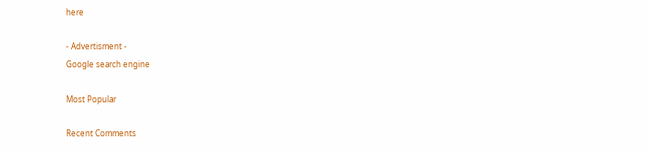here

- Advertisment -
Google search engine

Most Popular

Recent Comments